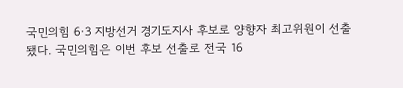국민의힘 6·3 지방선거 경기도지사 후보로 양향자 최고위원이 선출됐다. 국민의힘은 이번 후보 선출로 전국 16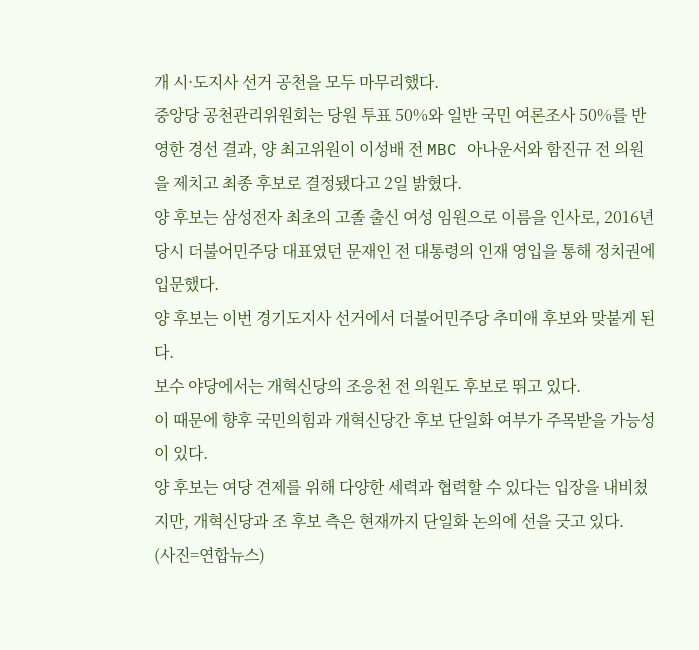개 시·도지사 선거 공천을 모두 마무리했다.
중앙당 공천관리위원회는 당원 투표 50%와 일반 국민 여론조사 50%를 반영한 경선 결과, 양 최고위원이 이성배 전 MBC 아나운서와 함진규 전 의원을 제치고 최종 후보로 결정됐다고 2일 밝혔다.
양 후보는 삼성전자 최초의 고졸 출신 여성 임원으로 이름을 인사로, 2016년 당시 더불어민주당 대표였던 문재인 전 대통령의 인재 영입을 통해 정치권에 입문했다.
양 후보는 이번 경기도지사 선거에서 더불어민주당 추미애 후보와 맞붙게 된다.
보수 야당에서는 개혁신당의 조응천 전 의원도 후보로 뛰고 있다.
이 때문에 향후 국민의힘과 개혁신당간 후보 단일화 여부가 주목받을 가능성이 있다.
양 후보는 여당 견제를 위해 다양한 세력과 협력할 수 있다는 입장을 내비쳤지만, 개혁신당과 조 후보 측은 현재까지 단일화 논의에 선을 긋고 있다.
(사진=연합뉴스)